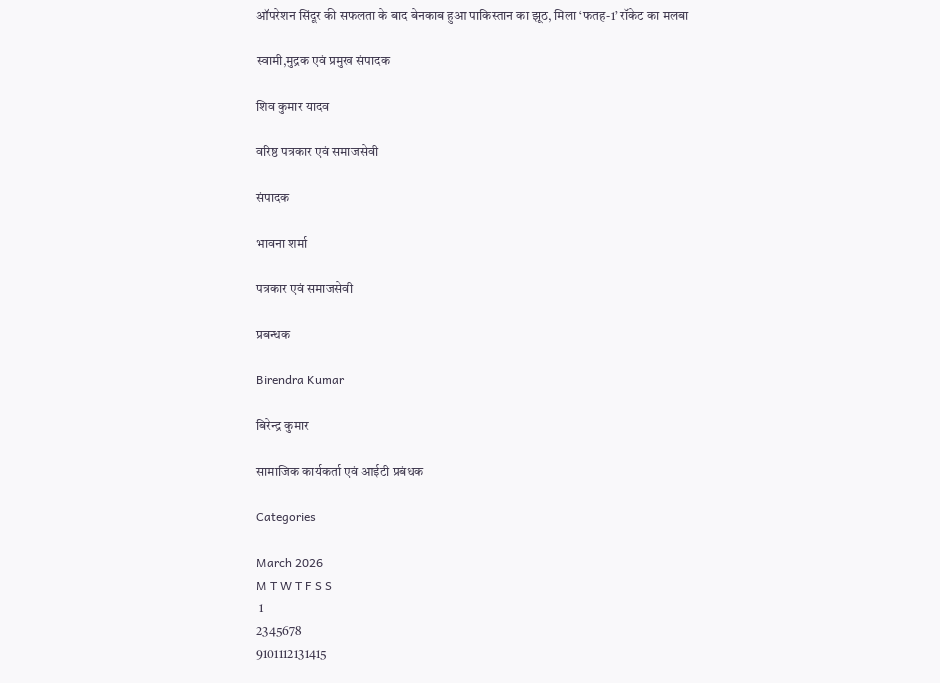ऑपरेशन सिंदूर की सफलता के बाद बेनकाब हुआ पाकिस्तान का झूठ, मिला ‘फतह-1’ रॉकेट का मलबा

स्वामी,मुद्रक एवं प्रमुख संपादक

शिव कुमार यादव

वरिष्ठ पत्रकार एवं समाजसेवी

संपादक

भावना शर्मा

पत्रकार एवं समाजसेवी

प्रबन्धक

Birendra Kumar

बिरेन्द्र कुमार

सामाजिक कार्यकर्ता एवं आईटी प्रबंधक

Categories

March 2026
M T W T F S S
 1
2345678
9101112131415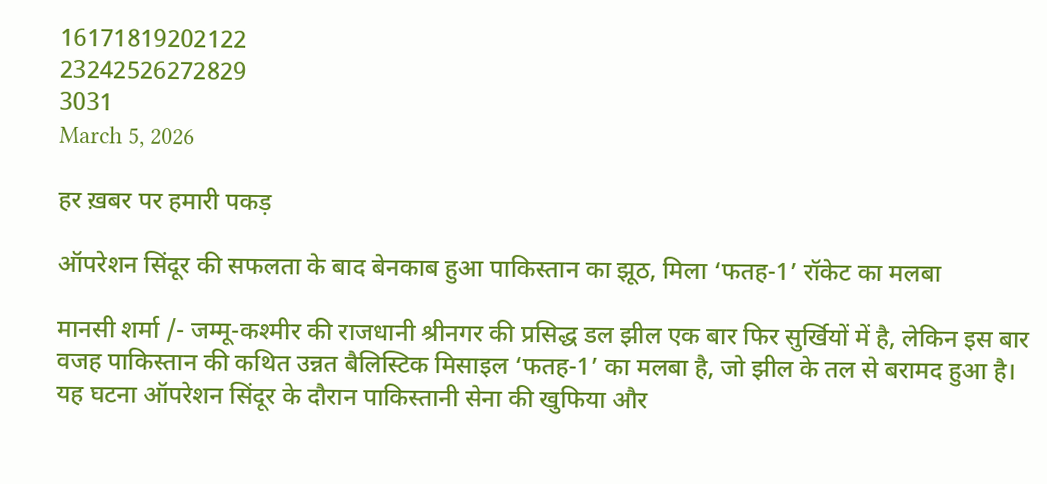16171819202122
23242526272829
3031
March 5, 2026

हर ख़बर पर हमारी पकड़

ऑपरेशन सिंदूर की सफलता के बाद बेनकाब हुआ पाकिस्तान का झूठ, मिला ‘फतह-1’ रॉकेट का मलबा

मानसी शर्मा /- जम्मू-कश्मीर की राजधानी श्रीनगर की प्रसिद्ध डल झील एक बार फिर सुर्खियों में है, लेकिन इस बार वजह पाकिस्तान की कथित उन्नत बैलिस्टिक मिसाइल ‘फतह-1’ का मलबा है, जो झील के तल से बरामद हुआ है। यह घटना ऑपरेशन सिंदूर के दौरान पाकिस्तानी सेना की खुफिया और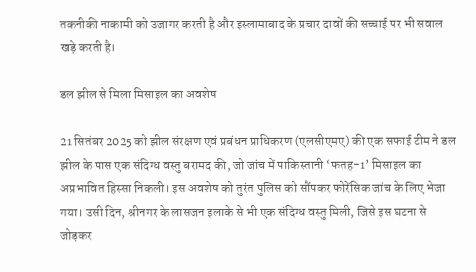तकनीकी नाकामी को उजागर करती है और इस्लामाबाद के प्रचार दावों की सच्चाई पर भी सवाल खड़े करती है।

डल झील से मिला मिसाइल का अवशेष

21 सितंबर 2025 को झील संरक्षण एवं प्रबंधन प्राधिकरण (एलसीएमए) की एक सफाई टीम ने डल झील के पास एक संदिग्ध वस्तु बरामद की, जो जांच में पाकिस्तानी ‘फतह-1’ मिसाइल का अप्रभावित हिस्सा निकली। इस अवशेष को तुरंत पुलिस को सौंपकर फोरेंसिक जांच के लिए भेजा गया। उसी दिन, श्रीनगर के लासजन इलाके से भी एक संदिग्ध वस्तु मिली, जिसे इस घटना से जोड़कर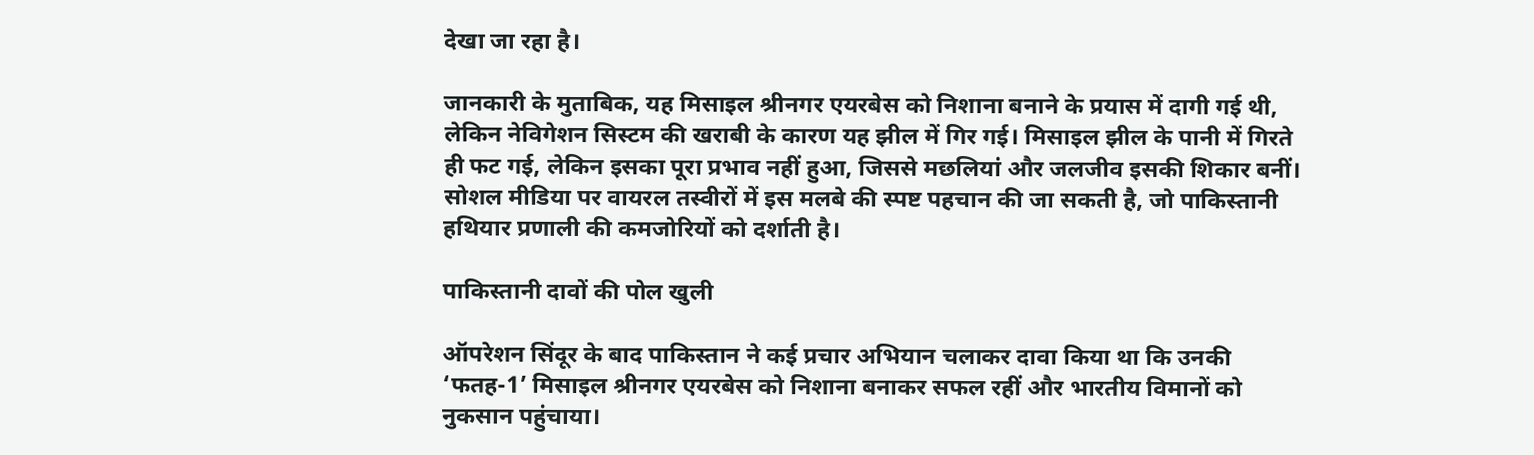देखा जा रहा है।

जानकारी के मुताबिक, यह मिसाइल श्रीनगर एयरबेस को निशाना बनाने के प्रयास में दागी गई थी, लेकिन नेविगेशन सिस्टम की खराबी के कारण यह झील में गिर गई। मिसाइल झील के पानी में गिरते ही फट गई, लेकिन इसका पूरा प्रभाव नहीं हुआ, जिससे मछलियां और जलजीव इसकी शिकार बनीं। सोशल मीडिया पर वायरल तस्वीरों में इस मलबे की स्पष्ट पहचान की जा सकती है, जो पाकिस्तानी हथियार प्रणाली की कमजोरियों को दर्शाती है।

पाकिस्तानी दावों की पोल खुली

ऑपरेशन सिंदूर के बाद पाकिस्तान ने कई प्रचार अभियान चलाकर दावा किया था कि उनकी ‘फतह-1’ मिसाइल श्रीनगर एयरबेस को निशाना बनाकर सफल रहीं और भारतीय विमानों को नुकसान पहुंचाया।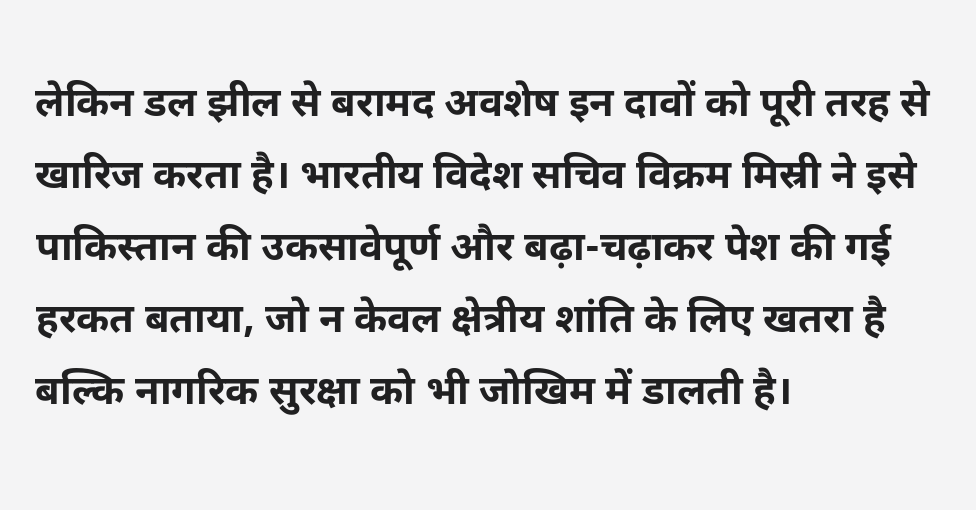लेकिन डल झील से बरामद अवशेष इन दावों को पूरी तरह से खारिज करता है। भारतीय विदेश सचिव विक्रम मिस्री ने इसे पाकिस्तान की उकसावेपूर्ण और बढ़ा-चढ़ाकर पेश की गई हरकत बताया, जो न केवल क्षेत्रीय शांति के लिए खतरा है बल्कि नागरिक सुरक्षा को भी जोखिम में डालती है।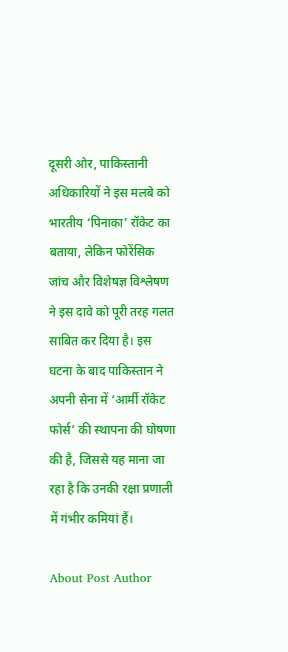दूसरी ओर, पाकिस्तानी अधिकारियों ने इस मलबे को भारतीय ‘पिनाका’ रॉकेट का बताया, लेकिन फोरेंसिक जांच और विशेषज्ञ विश्लेषण ने इस दावे को पूरी तरह गलत साबित कर दिया है। इस घटना के बाद पाकिस्तान ने अपनी सेना में ‘आर्मी रॉकेट फोर्स’ की स्थापना की घोषणा की है, जिससे यह माना जा रहा है कि उनकी रक्षा प्रणाली में गंभीर कमियां हैं।

About Post Author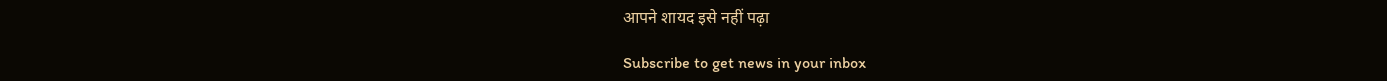आपने शायद इसे नहीं पढ़ा

Subscribe to get news in your inbox